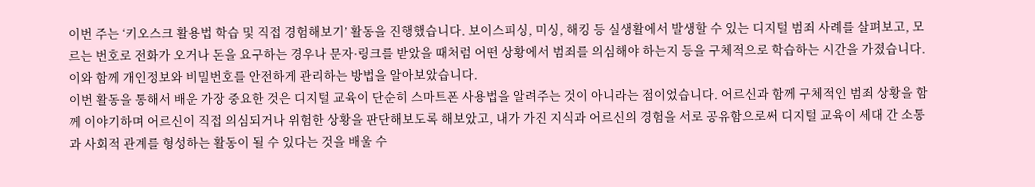이번 주는 ‘키오스크 활용법 학습 및 직접 경험해보기’ 활동을 진행했습니다. 보이스피싱, 미싱, 해킹 등 실생활에서 발생할 수 있는 디지털 범죄 사례를 살펴보고, 모르는 번호로 전화가 오거나 돈을 요구하는 경우나 문자·링크를 받았을 때처럼 어떤 상황에서 범죄를 의심해야 하는지 등을 구체적으로 학습하는 시간을 가졌습니다. 이와 함께 개인정보와 비밀번호를 안전하게 관리하는 방법을 알아보았습니다.
이번 활동을 통해서 배운 가장 중요한 것은 디지털 교육이 단순히 스마트폰 사용법을 알려주는 것이 아니라는 점이었습니다. 어르신과 함께 구체적인 범죄 상황을 함께 이야기하며 어르신이 직접 의심되거나 위험한 상황을 판단해보도록 해보았고, 내가 가진 지식과 어르신의 경험을 서로 공유함으로써 디지털 교육이 세대 간 소통과 사회적 관계를 형성하는 활동이 될 수 있다는 것을 배울 수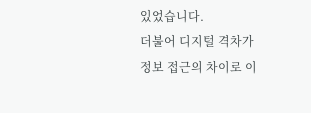있었습니다.
더불어 디지털 격차가 정보 접근의 차이로 이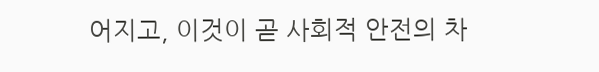어지고, 이것이 곧 사회적 안전의 차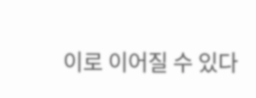이로 이어질 수 있다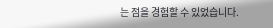는 점을 경험할 수 있었습니다.